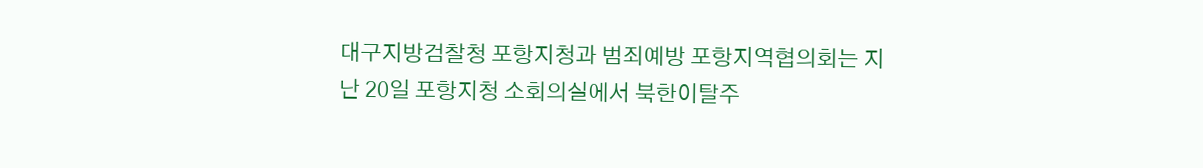대구지방검찰청 포항지청과 범죄예방 포항지역협의회는 지난 20일 포항지청 소회의실에서 북한이탈주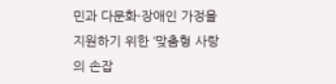민과 다문화·장애인 가정을 지원하기 위한 ‘맞춤형 사랑의 손잡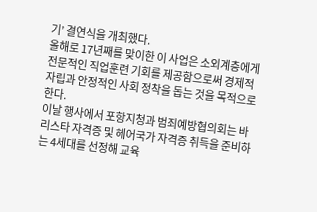기’ 결연식을 개최했다.
올해로 17년째를 맞이한 이 사업은 소외계층에게 전문적인 직업훈련 기회를 제공함으로써 경제적 자립과 안정적인 사회 정착을 돕는 것을 목적으로 한다.
이날 행사에서 포항지청과 범죄예방협의회는 바리스타 자격증 및 헤어국가 자격증 취득을 준비하는 4세대를 선정해 교육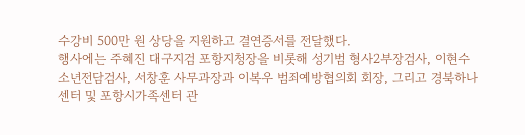수강비 500만 원 상당을 지원하고 결연증서를 전달했다.
행사에는 주혜진 대구지검 포항지청장을 비롯해 성기범 형사2부장검사, 이현수 소년전담검사, 서창훈 사무과장과 이복우 범죄예방협의회 회장, 그리고 경북하나센터 및 포항시가족센터 관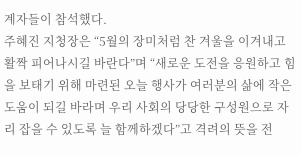계자들이 참석했다.
주혜진 지청장은 “5월의 장미처럼 찬 겨울을 이겨내고 활짝 피어나시길 바란다”며 “새로운 도전을 응원하고 힘을 보태기 위해 마련된 오늘 행사가 여러분의 삶에 작은 도움이 되길 바라며 우리 사회의 당당한 구성원으로 자리 잡을 수 있도록 늘 함께하겠다”고 격려의 뜻을 전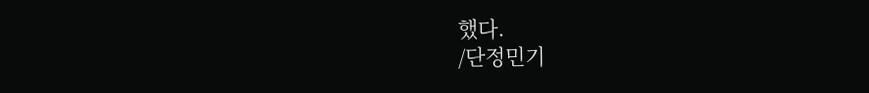했다.
/단정민기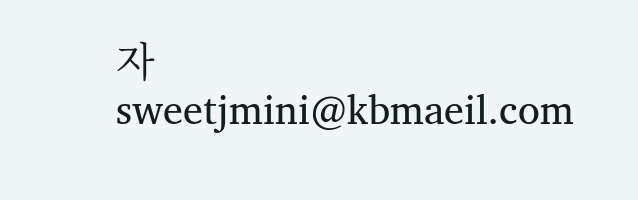자 sweetjmini@kbmaeil.com